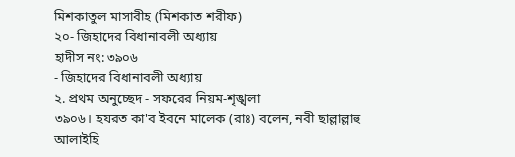মিশকাতুল মাসাবীহ (মিশকাত শরীফ)
২০- জিহাদের বিধানাবলী অধ্যায়
হাদীস নং: ৩৯০৬
- জিহাদের বিধানাবলী অধ্যায়
২. প্রথম অনুচ্ছেদ - সফরের নিয়ম-শৃঙ্খলা
৩৯০৬। হযরত কা'ব ইবনে মালেক (রাঃ) বলেন, নবী ছাল্লাল্লাহু আলাইহি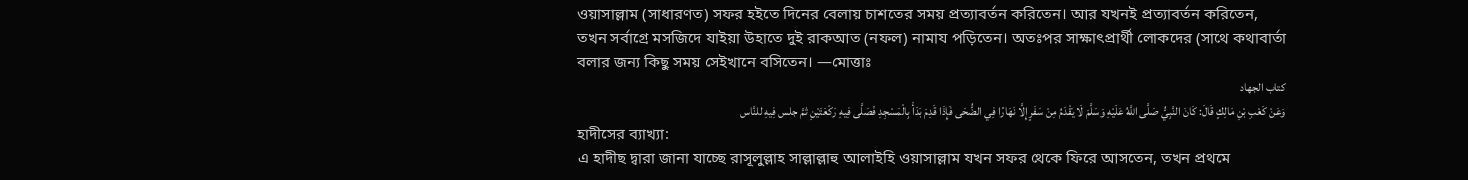ওয়াসাল্লাম (সাধারণত) সফর হইতে দিনের বেলায় চাশতের সময় প্রত্যাবর্তন করিতেন। আর যখনই প্রত্যাবর্তন করিতেন, তখন সর্বাগ্রে মসজিদে যাইয়া উহাতে দুই রাকআত (নফল) নামায পড়িতেন। অতঃপর সাক্ষাৎপ্রার্থী লোকদের (সাথে কথাবার্তা বলার জন্য কিছু সময় সেইখানে বসিতেন। —মোত্তাঃ
كتاب الجهاد
وَعَنْ كَعْبِ بْنِ مَالِكٍ قَالَ: كَانَ النَّبِيُّ صَلَّى اللَّهُ عَلَيْهِ وَسَلَّمَ لَا يَقْدَمُ مِنْ سَفَرٍ إِلَّا نَهَارًا فِي الضُّحَى فَإِذَا قَدِمَ بَدَأَ بِالْمَسْجِدِ فَصَلَّى فِيهِ رَكْعَتَيْنِ ثمَّ جلس فِيهِ للنَّاس
হাদীসের ব্যাখ্যা:
এ হাদীছ দ্বারা জানা যাচ্ছে রাসূলুল্লাহ সাল্লাল্লাহু আলাইহি ওয়াসাল্লাম যখন সফর থেকে ফিরে আসতেন, তখন প্রথমে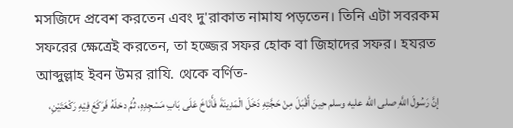মসজিদে প্রবেশ করতেন এবং দু'রাকাত নামায পড়তেন। তিনি এটা সবরকম সফরের ক্ষেত্রেই করতেন, তা হজ্জের সফর হোক বা জিহাদের সফর। হযরত আব্দুল্লাহ ইবন উমর রাযি. থেকে বর্ণিত-
إنَّ رَسُولَ اللَّهِ صلى الله عليه وسلم حِينَ أَقْبَلَ مِنْ حَجَّتِهِ دَخَلَ الْمَدِينَةَ فَأَنَاخَ عَلَى بَابِ مَسْجِدِهِ، ثُمَّ دخلَهُ فَرَكَعَ فِيْهِ رَكْعَتَيْنِ،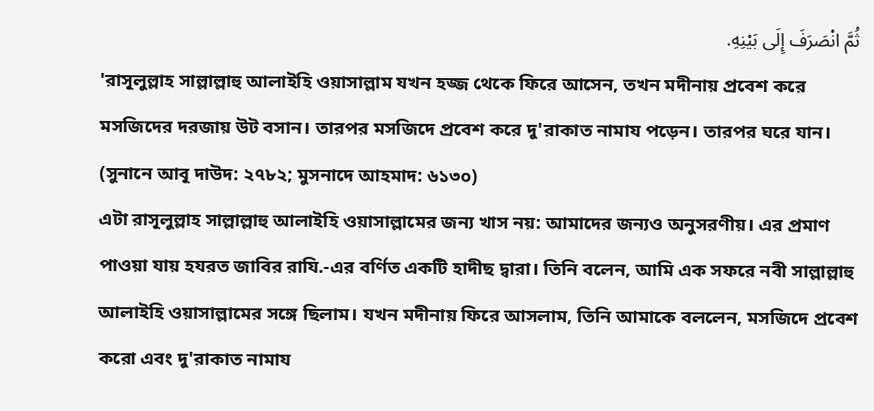ثُمَّ انْصَرَفَ إِلَى بَيْنِهِ.
'রাসূলুল্লাহ সাল্লাল্লাহু আলাইহি ওয়াসাল্লাম যখন হজ্জ থেকে ফিরে আসেন, তখন মদীনায় প্রবেশ করে মসজিদের দরজায় উট বসান। তারপর মসজিদে প্রবেশ করে দু'রাকাত নামায পড়েন। তারপর ঘরে যান। (সুনানে আবূ দাউদ: ২৭৮২; মুসনাদে আহমাদ: ৬১৩০)
এটা রাসূলুল্লাহ সাল্লাল্লাহু আলাইহি ওয়াসাল্লামের জন্য খাস নয়: আমাদের জন্যও অনুসরণীয়। এর প্রমাণ পাওয়া যায় হযরত জাবির রাযি.-এর বর্ণিত একটি হাদীছ দ্বারা। তিনি বলেন, আমি এক সফরে নবী সাল্লাল্লাহু আলাইহি ওয়াসাল্লামের সঙ্গে ছিলাম। যখন মদীনায় ফিরে আসলাম, তিনি আমাকে বললেন, মসজিদে প্রবেশ করো এবং দু'রাকাত নামায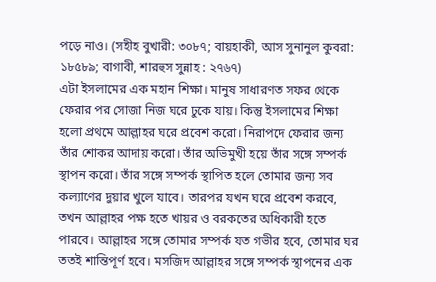পড়ে নাও। (সহীহ বুখারী: ৩০৮৭; বায়হাকী, আস সুনানুল কুবরা: ১৮৫৮৯; বাগাবী, শারহুস সুন্নাহ : ২৭৬৭)
এটা ইসলামের এক মহান শিক্ষা। মানুষ সাধারণত সফর থেকে ফেরার পর সোজা নিজ ঘরে ঢুকে যায়। কিন্তু ইসলামের শিক্ষা হলো প্রথমে আল্লাহর ঘরে প্রবেশ করো। নিরাপদে ফেরার জন্য তাঁর শোকর আদায় করো। তাঁর অভিমুখী হয়ে তাঁর সঙ্গে সম্পর্ক স্থাপন করো। তাঁর সঙ্গে সম্পর্ক স্থাপিত হলে তোমার জন্য সব কল্যাণের দুয়ার খুলে যাবে। তারপর যখন ঘরে প্রবেশ করবে, তখন আল্লাহর পক্ষ হতে খায়র ও বরকতের অধিকারী হতে পারবে। আল্লাহর সঙ্গে তোমার সম্পর্ক যত গভীর হবে, তোমার ঘর ততই শান্তিপূর্ণ হবে। মসজিদ আল্লাহর সঙ্গে সম্পর্ক স্থাপনের এক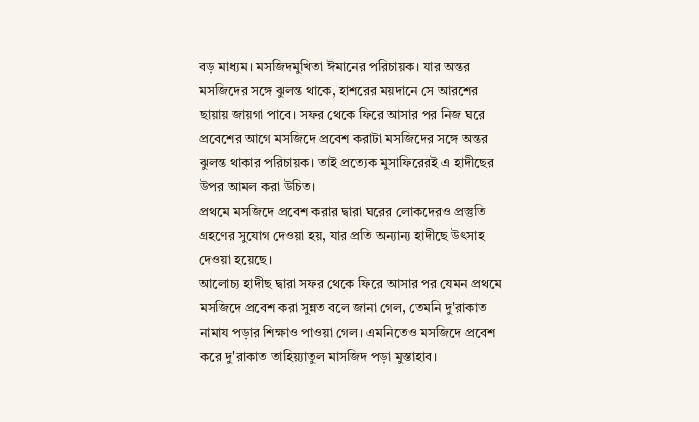বড় মাধ্যম। মসজিদমুখিতা ঈমানের পরিচায়ক। যার অন্তর মসজিদের সঙ্গে ঝুলন্ত থাকে, হাশরের ময়দানে সে আরশের ছায়ায় জায়গা পাবে। সফর থেকে ফিরে আসার পর নিজ ঘরে প্রবেশের আগে মসজিদে প্রবেশ করাটা মসজিদের সঙ্গে অন্তর ঝুলন্ত থাকার পরিচায়ক। তাই প্রত্যেক মুসাফিরেরই এ হাদীছের উপর আমল করা উচিত।
প্রথমে মসজিদে প্রবেশ করার দ্বারা ঘরের লোকদেরও প্রস্তুতি গ্রহণের সুযোগ দেওয়া হয়, যার প্রতি অন্যান্য হাদীছে উৎসাহ দেওয়া হয়েছে।
আলোচ্য হাদীছ দ্বারা সফর থেকে ফিরে আসার পর যেমন প্রথমে মসজিদে প্রবেশ করা সুন্নত বলে জানা গেল, তেমনি দু'রাকাত নামায পড়ার শিক্ষাও পাওয়া গেল। এমনিতেও মসজিদে প্রবেশ করে দু'রাকাত তাহিয়্যাতুল মাসজিদ পড়া মুস্তাহাব।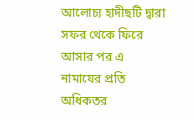আলোচ্য হাদীছটি দ্বারা সফর থেকে ফিরে আসার পর এ নামাযের প্রতি অধিকতর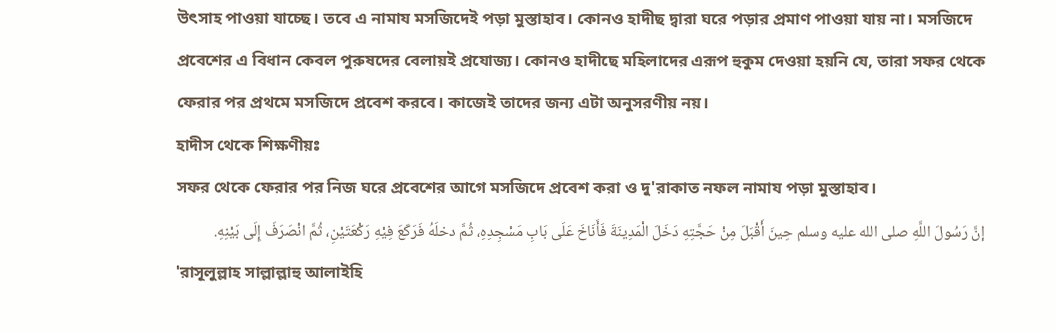উৎসাহ পাওয়া যাচ্ছে। তবে এ নামায মসজিদেই পড়া মুস্তাহাব। কোনও হাদীছ দ্বারা ঘরে পড়ার প্রমাণ পাওয়া যায় না। মসজিদে প্রবেশের এ বিধান কেবল পুরুষদের বেলায়ই প্রযোজ্য। কোনও হাদীছে মহিলাদের এরূপ হুকুম দেওয়া হয়নি যে, তারা সফর থেকে ফেরার পর প্রথমে মসজিদে প্রবেশ করবে। কাজেই তাদের জন্য এটা অনুসরণীয় নয়।
হাদীস থেকে শিক্ষণীয়ঃ
সফর থেকে ফেরার পর নিজ ঘরে প্রবেশের আগে মসজিদে প্রবেশ করা ও দু'রাকাত নফল নামায পড়া মুস্তাহাব।
إنَّ رَسُولَ اللَّهِ صلى الله عليه وسلم حِينَ أَقْبَلَ مِنْ حَجَّتِهِ دَخَلَ الْمَدِينَةَ فَأَنَاخَ عَلَى بَابِ مَسْجِدِهِ، ثُمَّ دخلَهُ فَرَكَعَ فِيْهِ رَكْعَتَيْنِ، ثُمَّ انْصَرَفَ إِلَى بَيْنِهِ.
'রাসূলুল্লাহ সাল্লাল্লাহু আলাইহি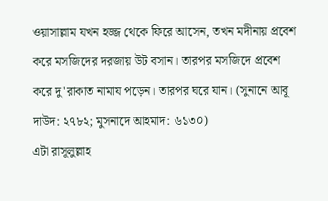ওয়াসাল্লাম যখন হজ্জ থেকে ফিরে আসেন, তখন মদীনায় প্রবেশ করে মসজিদের দরজায় উট বসান। তারপর মসজিদে প্রবেশ করে দু'রাকাত নামায পড়েন। তারপর ঘরে যান। (সুনানে আবূ দাউদ: ২৭৮২; মুসনাদে আহমাদ: ৬১৩০)
এটা রাসূলুল্লাহ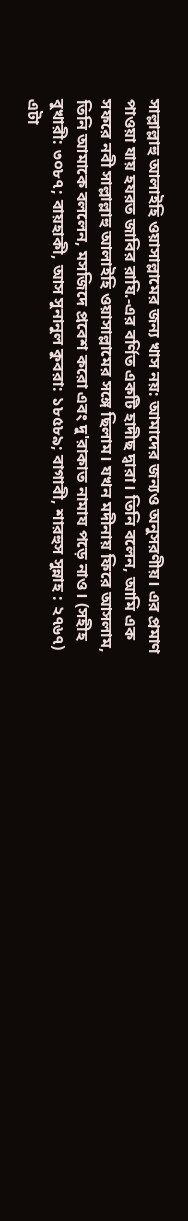সাল্লাল্লাহু আলাইহি ওয়াসাল্লামের জন্য খাস নয়: আমাদের জন্যও অনুসরণীয়। এর প্রমাণ পাওয়া যায় হযরত জাবির রাযি.-এর বর্ণিত একটি হাদীছ দ্বারা। তিনি বলেন, আমি এক সফরে নবী সাল্লাল্লাহু আলাইহি ওয়াসাল্লামের সঙ্গে ছিলাম। যখন মদীনায় ফিরে আসলাম, তিনি আমাকে বললেন, মসজিদে প্রবেশ করো এবং দু'রাকাত নামায পড়ে নাও। (সহীহ বুখারী: ৩০৮৭; বায়হাকী, আস সুনানুল কুবরা: ১৮৫৮৯; বাগাবী, শারহুস সুন্নাহ : ২৭৬৭)
এটা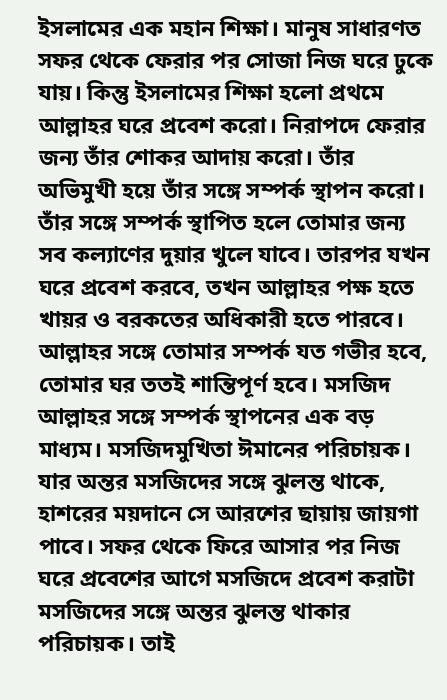ইসলামের এক মহান শিক্ষা। মানুষ সাধারণত সফর থেকে ফেরার পর সোজা নিজ ঘরে ঢুকে যায়। কিন্তু ইসলামের শিক্ষা হলো প্রথমে আল্লাহর ঘরে প্রবেশ করো। নিরাপদে ফেরার জন্য তাঁর শোকর আদায় করো। তাঁর অভিমুখী হয়ে তাঁর সঙ্গে সম্পর্ক স্থাপন করো। তাঁর সঙ্গে সম্পর্ক স্থাপিত হলে তোমার জন্য সব কল্যাণের দুয়ার খুলে যাবে। তারপর যখন ঘরে প্রবেশ করবে, তখন আল্লাহর পক্ষ হতে খায়র ও বরকতের অধিকারী হতে পারবে। আল্লাহর সঙ্গে তোমার সম্পর্ক যত গভীর হবে, তোমার ঘর ততই শান্তিপূর্ণ হবে। মসজিদ আল্লাহর সঙ্গে সম্পর্ক স্থাপনের এক বড় মাধ্যম। মসজিদমুখিতা ঈমানের পরিচায়ক। যার অন্তর মসজিদের সঙ্গে ঝুলন্ত থাকে, হাশরের ময়দানে সে আরশের ছায়ায় জায়গা পাবে। সফর থেকে ফিরে আসার পর নিজ ঘরে প্রবেশের আগে মসজিদে প্রবেশ করাটা মসজিদের সঙ্গে অন্তর ঝুলন্ত থাকার পরিচায়ক। তাই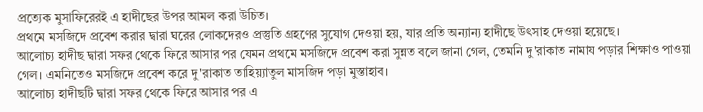প্রত্যেক মুসাফিরেরই এ হাদীছের উপর আমল করা উচিত।
প্রথমে মসজিদে প্রবেশ করার দ্বারা ঘরের লোকদেরও প্রস্তুতি গ্রহণের সুযোগ দেওয়া হয়, যার প্রতি অন্যান্য হাদীছে উৎসাহ দেওয়া হয়েছে।
আলোচ্য হাদীছ দ্বারা সফর থেকে ফিরে আসার পর যেমন প্রথমে মসজিদে প্রবেশ করা সুন্নত বলে জানা গেল, তেমনি দু'রাকাত নামায পড়ার শিক্ষাও পাওয়া গেল। এমনিতেও মসজিদে প্রবেশ করে দু'রাকাত তাহিয়্যাতুল মাসজিদ পড়া মুস্তাহাব।
আলোচ্য হাদীছটি দ্বারা সফর থেকে ফিরে আসার পর এ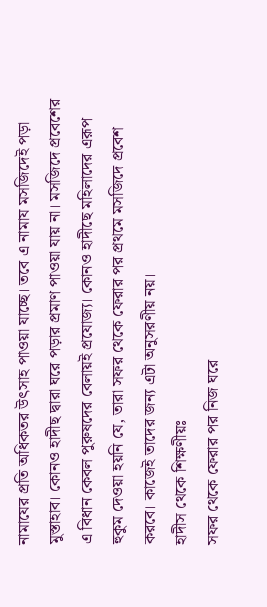নামাযের প্রতি অধিকতর উৎসাহ পাওয়া যাচ্ছে। তবে এ নামায মসজিদেই পড়া মুস্তাহাব। কোনও হাদীছ দ্বারা ঘরে পড়ার প্রমাণ পাওয়া যায় না। মসজিদে প্রবেশের এ বিধান কেবল পুরুষদের বেলায়ই প্রযোজ্য। কোনও হাদীছে মহিলাদের এরূপ হুকুম দেওয়া হয়নি যে, তারা সফর থেকে ফেরার পর প্রথমে মসজিদে প্রবেশ করবে। কাজেই তাদের জন্য এটা অনুসরণীয় নয়।
হাদীস থেকে শিক্ষণীয়ঃ
সফর থেকে ফেরার পর নিজ ঘরে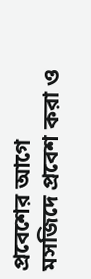প্রবেশের আগে মসজিদে প্রবেশ করা ও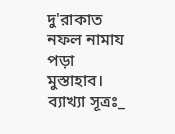দু'রাকাত নফল নামায পড়া মুস্তাহাব।
ব্যাখ্যা সূত্রঃ_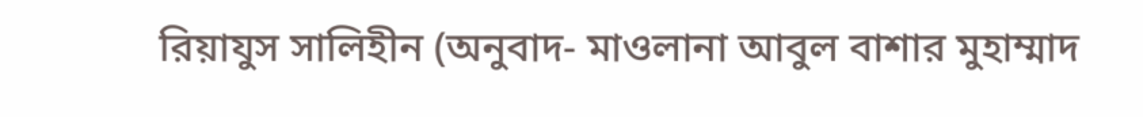রিয়াযুস সালিহীন (অনুবাদ- মাওলানা আবুল বাশার মুহাম্মাদ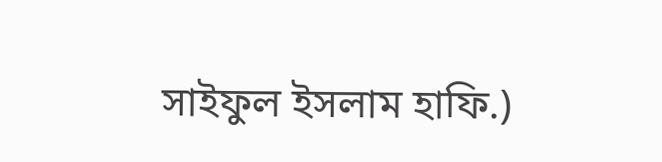সাইফুল ইসলাম হাফি.)